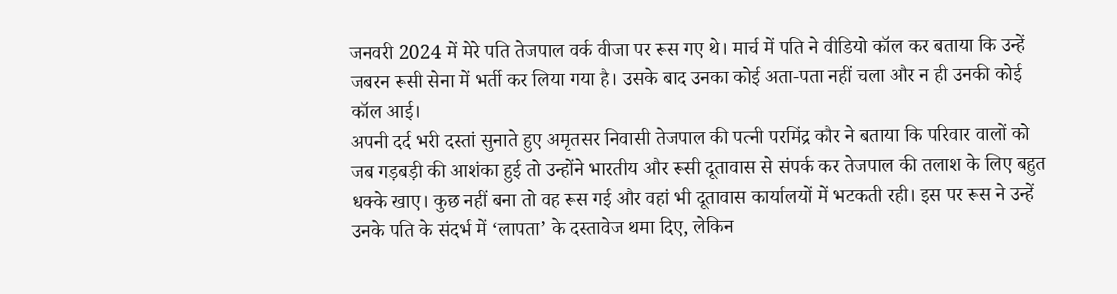जनवरी 2024 में मेरे पति तेजपाल वर्क वीजा पर रूस गए थे। मार्च में पति ने वीडियो कॉल कर बताया कि उन्हें जबरन रूसी सेना में भर्ती कर लिया गया है। उसके बाद उनका कोई अता-पता नहीं चला और न ही उनकी कोई कॉल आई।
अपनी दर्द भरी दस्तां सुनाते हुए अमृतसर निवासी तेजपाल की पत्नी परमिंद्र कौर ने बताया कि परिवार वालों को जब गड़बड़ी की आशंका हुई तो उन्होंने भारतीय और रूसी दूतावास से संपर्क कर तेजपाल की तलाश के लिए बहुत धक्के खाए। कुछ नहीं बना तो वह रूस गई और वहां भी दूतावास कार्यालयों में भटकती रही। इस पर रूस ने उन्हें उनके पति के संदर्भ में ‘लापता’ के दस्तावेज थमा दिए, लेकिन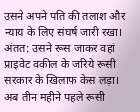उसने अपने पति की तलाश और न्याय के लिए संघर्ष जारी रखा।
अंतत: उसने रूस जाकर वहां प्राइवेट वकील के जरिये रूसी सरकार के खिलाफ केस लड़ा। अब तीन महीने पहले रूसी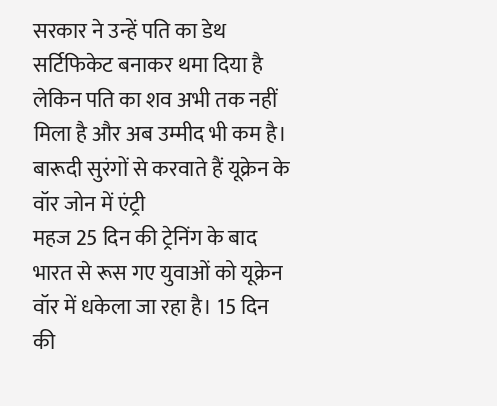सरकार ने उन्हें पति का डेथ सर्टिफिकेट बनाकर थमा दिया है लेकिन पति का शव अभी तक नहीं मिला है और अब उम्मीद भी कम है।
बारूदी सुरंगों से करवाते हैं यूक्रेन के वॉर जोन में एंट्री
महज 25 दिन की ट्रेनिंग के बाद भारत से रूस गए युवाओं को यूक्रेन वॉर में धकेला जा रहा है। 15 दिन की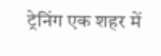ट्रेनिंग एक शहर में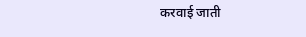करवाई जाती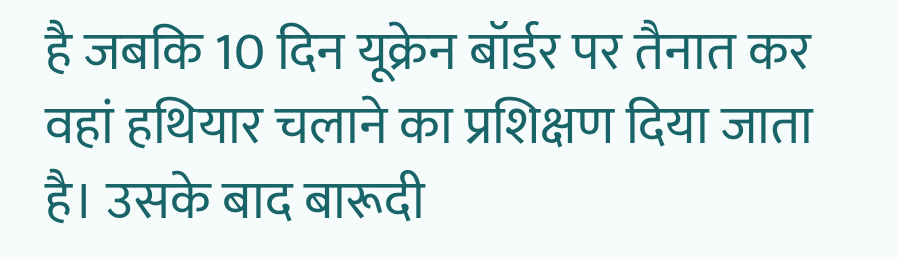है जबकि 10 दिन यूक्रेन बॉर्डर पर तैनात कर वहां हथियार चलाने का प्रशिक्षण दिया जाता है। उसके बाद बारूदी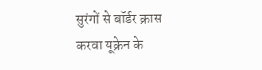सुरंगों से बॉर्डर क्रास करवा यूक्रेन के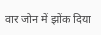वार जोन में झोंक दिया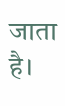जाता है।